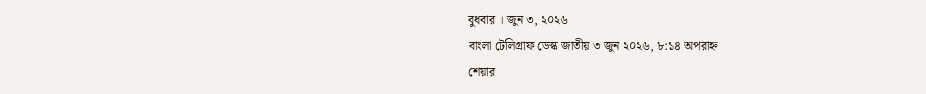বুধবার । জুন ৩, ২০২৬
বাংলা টেলিগ্রাফ ডেস্ক জাতীয় ৩ জুন ২০২৬, ৮:১৪ অপরাহ্ন
শেয়ার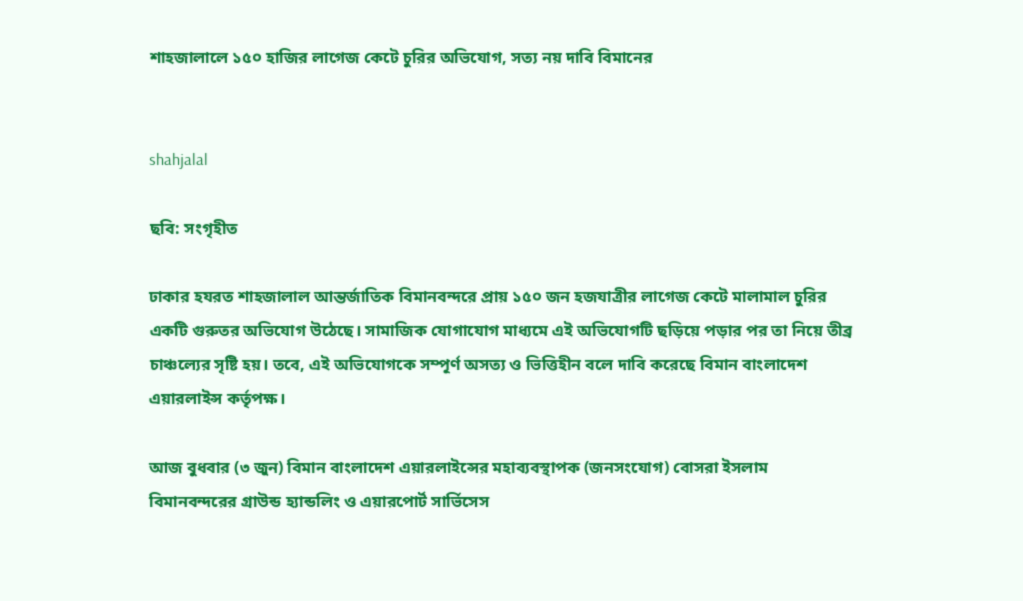শাহজালালে ১৫০ হাজির লাগেজ কেটে চুরির অভিযোগ, সত্য নয় দাবি বিমানের


shahjalal

ছবি: সংগৃহীত

ঢাকার হযরত শাহজালাল আন্তর্জাতিক বিমানবন্দরে প্রায় ১৫০ জন হজযাত্রীর লাগেজ কেটে মালামাল চুরির একটি গুরুতর অভিযোগ উঠেছে। সামাজিক যোগাযোগ মাধ্যমে এই অভিযোগটি ছড়িয়ে পড়ার পর তা নিয়ে তীব্র চাঞ্চল্যের সৃষ্টি হয়। তবে, এই অভিযোগকে সম্পূর্ণ অসত্য ও ভিত্তিহীন বলে দাবি করেছে বিমান বাংলাদেশ এয়ারলাইন্স কর্তৃপক্ষ।

আজ বুধবার (৩ জুন) বিমান বাংলাদেশ এয়ারলাইন্সের মহাব্যবস্থাপক (জনসংযোগ) বোসরা ইসলাম বিমানবন্দরের গ্রাউন্ড হ্যান্ডলিং ও এয়ারপোর্ট সার্ভিসেস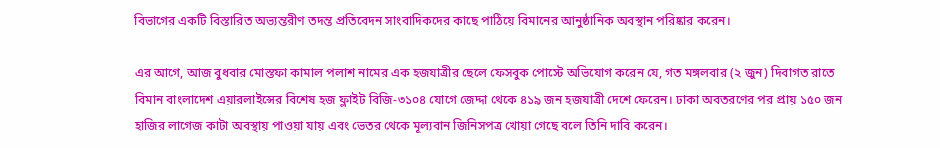বিভাগের একটি বিস্তারিত অভ্যন্তরীণ তদন্ত প্রতিবেদন সাংবাদিকদের কাছে পাঠিয়ে বিমানের আনুষ্ঠানিক অবস্থান পরিষ্কার করেন।

এর আগে, আজ বুধবার মোস্তফা কামাল পলাশ নামের এক হজযাত্রীর ছেলে ফেসবুক পোস্টে অভিযোগ করেন যে, গত মঙ্গলবার (২ জুন) দিবাগত রাতে বিমান বাংলাদেশ এয়ারলাইন্সের বিশেষ হজ ফ্লাইট বিজি-৩১০৪ যোগে জেদ্দা থেকে ৪১৯ জন হজযাত্রী দেশে ফেরেন। ঢাকা অবতরণের পর প্রায় ১৫০ জন হাজির লাগেজ কাটা অবস্থায় পাওয়া যায় এবং ভেতর থেকে মূল্যবান জিনিসপত্র খোয়া গেছে বলে তিনি দাবি করেন।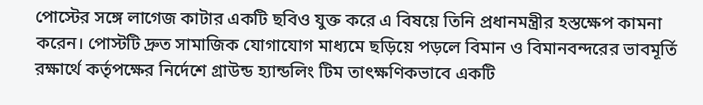পোস্টের সঙ্গে লাগেজ কাটার একটি ছবিও যুক্ত করে এ বিষয়ে তিনি প্রধানমন্ত্রীর হস্তক্ষেপ কামনা করেন। পোস্টটি দ্রুত সামাজিক যোগাযোগ মাধ্যমে ছড়িয়ে পড়লে বিমান ও বিমানবন্দরের ভাবমূর্তি রক্ষার্থে কর্তৃপক্ষের নির্দেশে গ্রাউন্ড হ্যান্ডলিং টিম তাৎক্ষণিকভাবে একটি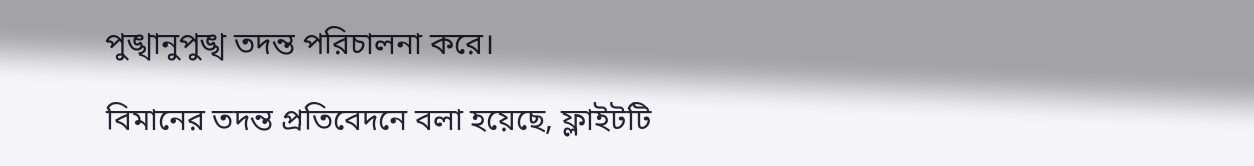পুঙ্খানুপুঙ্খ তদন্ত পরিচালনা করে।

বিমানের তদন্ত প্রতিবেদনে বলা হয়েছে, ফ্লাইটটি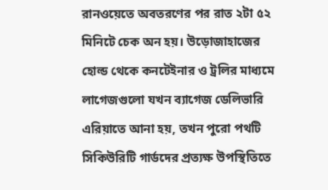রানওয়েতে অবতরণের পর রাত ২টা ৫২ মিনিটে চেক অন হয়। উড়োজাহাজের হোল্ড থেকে কনটেইনার ও ট্রলির মাধ্যমে লাগেজগুলো যখন ব্যাগেজ ডেলিভারি এরিয়াতে আনা হয়, তখন পুরো পথটি সিকিউরিটি গার্ডদের প্রত্যক্ষ উপস্থিতিতে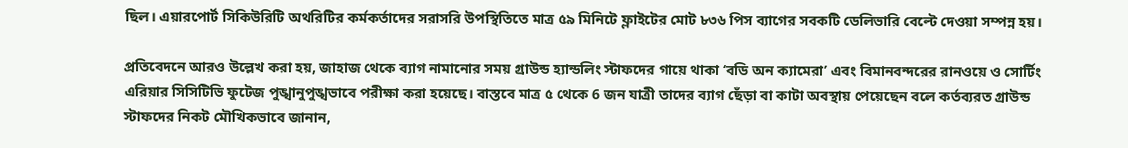ছিল। এয়ারপোর্ট সিকিউরিটি অথরিটির কর্মকর্তাদের সরাসরি উপস্থিতিতে মাত্র ৫৯ মিনিটে ফ্লাইটের মোট ৮৩৬ পিস ব্যাগের সবকটি ডেলিভারি বেল্টে দেওয়া সম্পন্ন হয়।

প্রতিবেদনে আরও উল্লেখ করা হয়, জাহাজ থেকে ব্যাগ নামানোর সময় গ্রাউন্ড হ্যান্ডলিং স্টাফদের গায়ে থাকা ‘বডি অন ক্যামেরা’ এবং বিমানবন্দরের রানওয়ে ও সোর্টিং এরিয়ার সিসিটিভি ফুটেজ পুঙ্খানুপুঙ্খভাবে পরীক্ষা করা হয়েছে। বাস্তবে মাত্র ৫ থেকে 6 জন যাত্রী তাদের ব্যাগ ছেঁড়া বা কাটা অবস্থায় পেয়েছেন বলে কর্তব্যরত গ্রাউন্ড স্টাফদের নিকট মৌখিকভাবে জানান,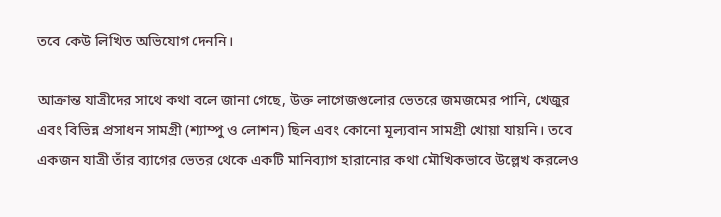তবে কেউ লিখিত অভিযোগ দেননি।

আক্রান্ত যাত্রীদের সাথে কথা বলে জানা গেছে, উক্ত লাগেজগুলোর ভেতরে জমজমের পানি, খেজুর এবং বিভিন্ন প্রসাধন সামগ্রী (শ্যাম্পু ও লোশন) ছিল এবং কোনো মূল্যবান সামগ্রী খোয়া যায়নি। তবে একজন যাত্রী তাঁর ব্যাগের ভেতর থেকে একটি মানিব্যাগ হারানোর কথা মৌখিকভাবে উল্লেখ করলেও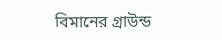বিমানের গ্রাউন্ড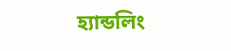হ্যান্ডলিং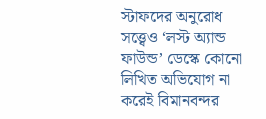স্টাফদের অনুরোধ সত্ত্বেও ‘লস্ট অ্যান্ড ফাউন্ড’ ডেস্কে কোনো লিখিত অভিযোগ না করেই বিমানবন্দর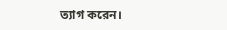ত্যাগ করেন।